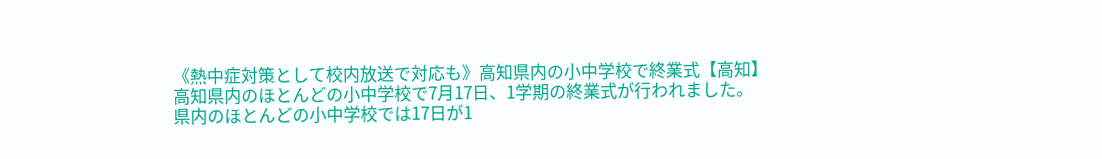《熱中症対策として校内放送で対応も》高知県内の小中学校で終業式【高知】
高知県内のほとんどの小中学校で7月17日、1学期の終業式が行われました。
県内のほとんどの小中学校では17日が1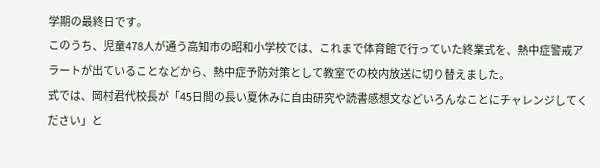学期の最終日です。
このうち、児童478人が通う高知市の昭和小学校では、これまで体育館で行っていた終業式を、熱中症警戒アラートが出ていることなどから、熱中症予防対策として教室での校内放送に切り替えました。
式では、岡村君代校長が「45日間の長い夏休みに自由研究や読書感想文などいろんなことにチャレンジしてください」と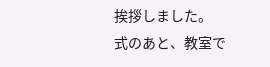挨拶しました。
式のあと、教室で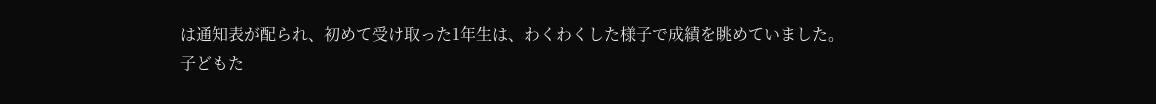は通知表が配られ、初めて受け取った1年生は、わくわくした様子で成績を眺めていました。
子どもた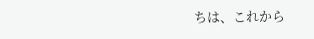ちは、これから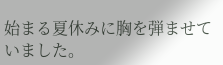始まる夏休みに胸を弾ませていました。